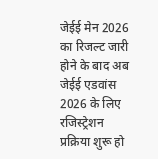जेईई मेन 2026 का रिजल्ट जारी होने के बाद अब जेईई एडवांस 2026 के लिए रजिस्ट्रेशन प्रक्रिया शुरू हो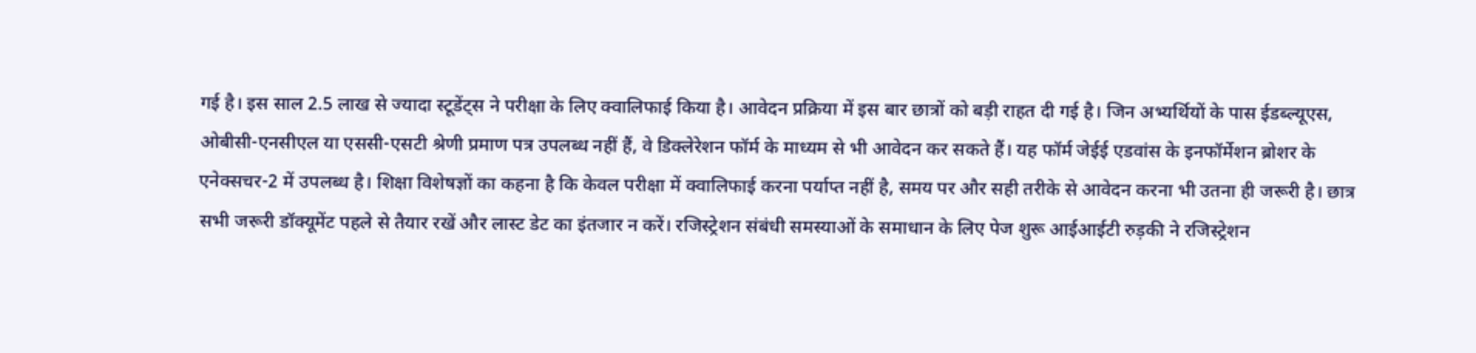गई है। इस साल 2.5 लाख से ज्यादा स्टूडेंट्स ने परीक्षा के लिए क्वालिफाई किया है। आवेदन प्रक्रिया में इस बार छात्रों को बड़ी राहत दी गई है। जिन अभ्यर्थियों के पास ईडब्ल्यूएस, ओबीसी-एनसीएल या एससी-एसटी श्रेणी प्रमाण पत्र उपलब्ध नहीं हैं, वे डिक्लेरेशन फॉर्म के माध्यम से भी आवेदन कर सकते हैं। यह फॉर्म जेईई एडवांस के इनफॉर्मेशन ब्रोशर के एनेक्सचर-2 में उपलब्ध है। शिक्षा विशेषज्ञों का कहना है कि केवल परीक्षा में क्वालिफाई करना पर्याप्त नहीं है, समय पर और सही तरीके से आवेदन करना भी उतना ही जरूरी है। छात्र सभी जरूरी डॉक्यूमेंट पहले से तैयार रखें और लास्ट डेट का इंतजार न करें। रजिस्ट्रेशन संबंधी समस्याओं के समाधान के लिए पेज शुरू आईआईटी रुड़की ने रजिस्ट्रेशन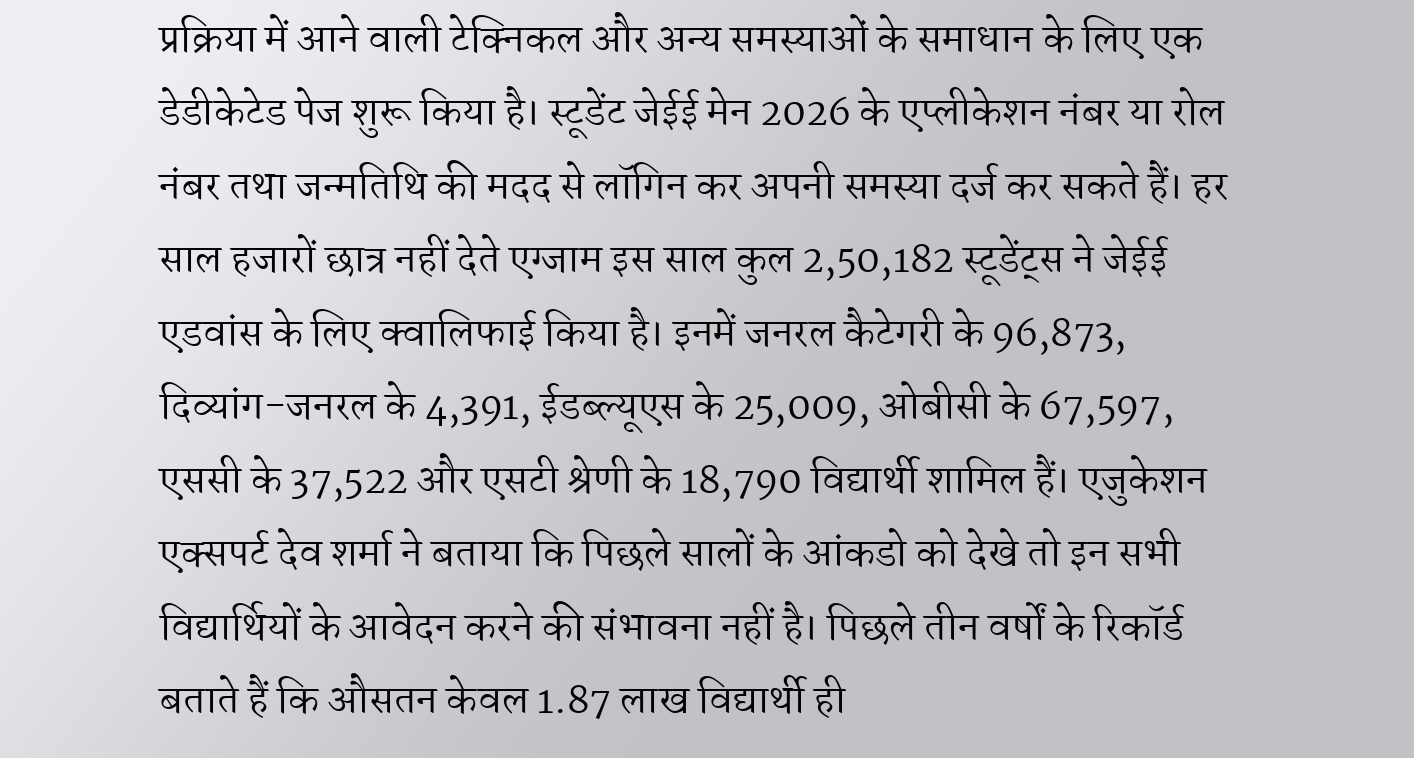प्रक्रिया में आने वाली टेक्निकल और अन्य समस्याओं के समाधान के लिए एक डेडीकेटेड पेज शुरू किया है। स्टूडेंट जेईई मेन 2026 के एप्लीकेशन नंबर या रोल नंबर तथा जन्मतिथि की मदद से लॉगिन कर अपनी समस्या दर्ज कर सकते हैं। हर साल हजारों छात्र नहीं देते एग्जाम इस साल कुल 2,50,182 स्टूडेंट्स ने जेईई एडवांस के लिए क्वालिफाई किया है। इनमें जनरल कैटेगरी के 96,873, दिव्यांग-जनरल के 4,391, ईडब्ल्यूएस के 25,009, ओबीसी के 67,597, एससी के 37,522 और एसटी श्रेणी के 18,790 विद्यार्थी शामिल हैं। एजुकेशन एक्सपर्ट देव शर्मा ने बताया कि पिछले सालों के आंकडो को देखे तो इन सभी विद्यार्थियों के आवेदन करने की संभावना नहीं है। पिछले तीन वर्षों के रिकॉर्ड बताते हैं कि औसतन केवल 1.87 लाख विद्यार्थी ही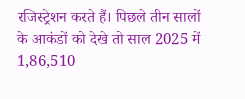रजिस्ट्रेशन करते हैं। पिछले तीन सालों के आकंडों को देखे तो साल 2025 में 1,86,510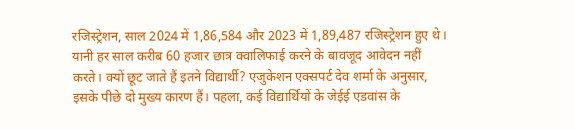रजिस्ट्रेशन, साल 2024 में 1,86,584 और 2023 में 1,89,487 रजिस्ट्रेशन हुए थे। यानी हर साल करीब 60 हजार छात्र क्वालिफाई करने के बावजूद आवेदन नहीं करते। क्यों छूट जाते हैं इतने विद्यार्थी? एजुकेशन एक्सपर्ट देव शर्मा के अनुसार, इसके पीछे दो मुख्य कारण हैं। पहला, कई विद्यार्थियों के जेईई एडवांस के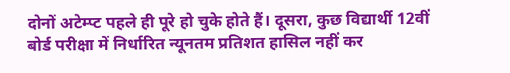दोनों अटेम्प्ट पहले ही पूरे हो चुके होते हैं। दूसरा, कुछ विद्यार्थी 12वीं बोर्ड परीक्षा में निर्धारित न्यूनतम प्रतिशत हासिल नहीं कर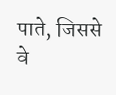पाते, जिससे वे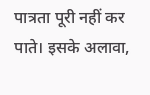पात्रता पूरी नहीं कर पाते। इसके अलावा,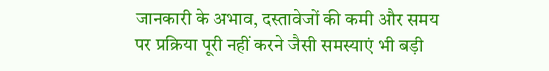जानकारी के अभाव, दस्तावेजों की कमी और समय पर प्रक्रिया पूरी नहीं करने जैसी समस्याएं भी बड़ी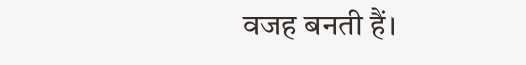वजह बनती हैं।